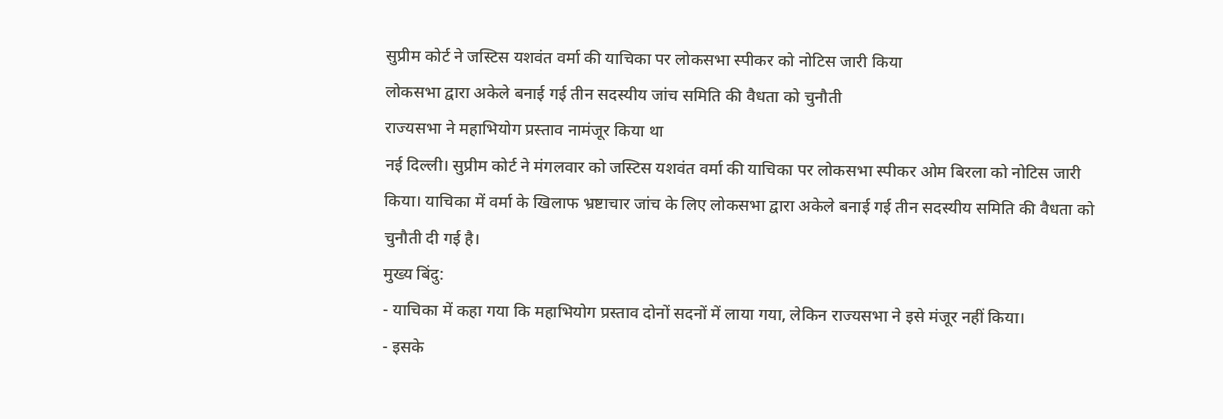सुप्रीम कोर्ट ने जस्टिस यशवंत वर्मा की याचिका पर लोकसभा स्पीकर को नोटिस जारी किया
लोकसभा द्वारा अकेले बनाई गई तीन सदस्यीय जांच समिति की वैधता को चुनौती
राज्यसभा ने महाभियोग प्रस्ताव नामंजूर किया था
नई दिल्ली। सुप्रीम कोर्ट ने मंगलवार को जस्टिस यशवंत वर्मा की याचिका पर लोकसभा स्पीकर ओम बिरला को नोटिस जारी किया। याचिका में वर्मा के खिलाफ भ्रष्टाचार जांच के लिए लोकसभा द्वारा अकेले बनाई गई तीन सदस्यीय समिति की वैधता को चुनौती दी गई है।
मुख्य बिंदु:
- याचिका में कहा गया कि महाभियोग प्रस्ताव दोनों सदनों में लाया गया, लेकिन राज्यसभा ने इसे मंजूर नहीं किया।
- इसके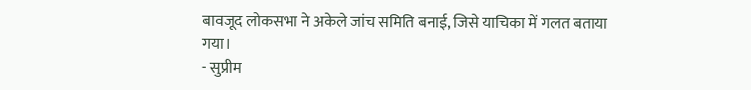बावजूद लोकसभा ने अकेले जांच समिति बनाई, जिसे याचिका में गलत बताया गया।
- सुप्रीम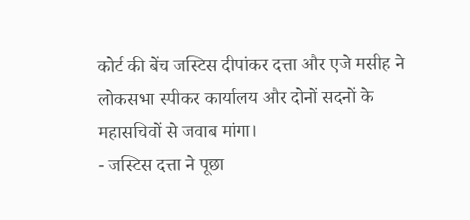कोर्ट की बेंच जस्टिस दीपांकर दत्ता और एजे मसीह ने लोकसभा स्पीकर कार्यालय और दोनों सदनों के महासचिवों से जवाब मांगा।
- जस्टिस दत्ता ने पूछा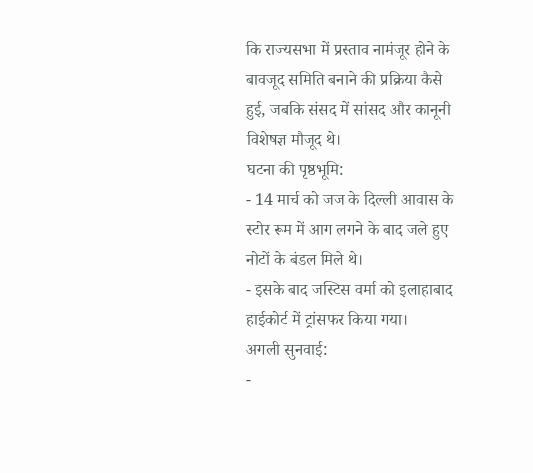कि राज्यसभा में प्रस्ताव नामंजूर होने के बावजूद समिति बनाने की प्रक्रिया कैसे हुई, जबकि संसद में सांसद और कानूनी विशेषज्ञ मौजूद थे।
घटना की पृष्ठभूमि:
- 14 मार्च को जज के दिल्ली आवास के स्टोर रूम में आग लगने के बाद जले हुए नोटों के बंडल मिले थे।
- इसके बाद जस्टिस वर्मा को इलाहाबाद हाईकोर्ट में ट्रांसफर किया गया।
अगली सुनवाई:
-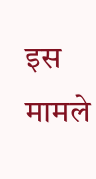इस मामले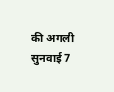की अगली सुनवाई 7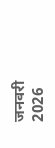जनवरी 2026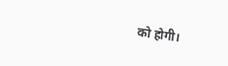को होगी।